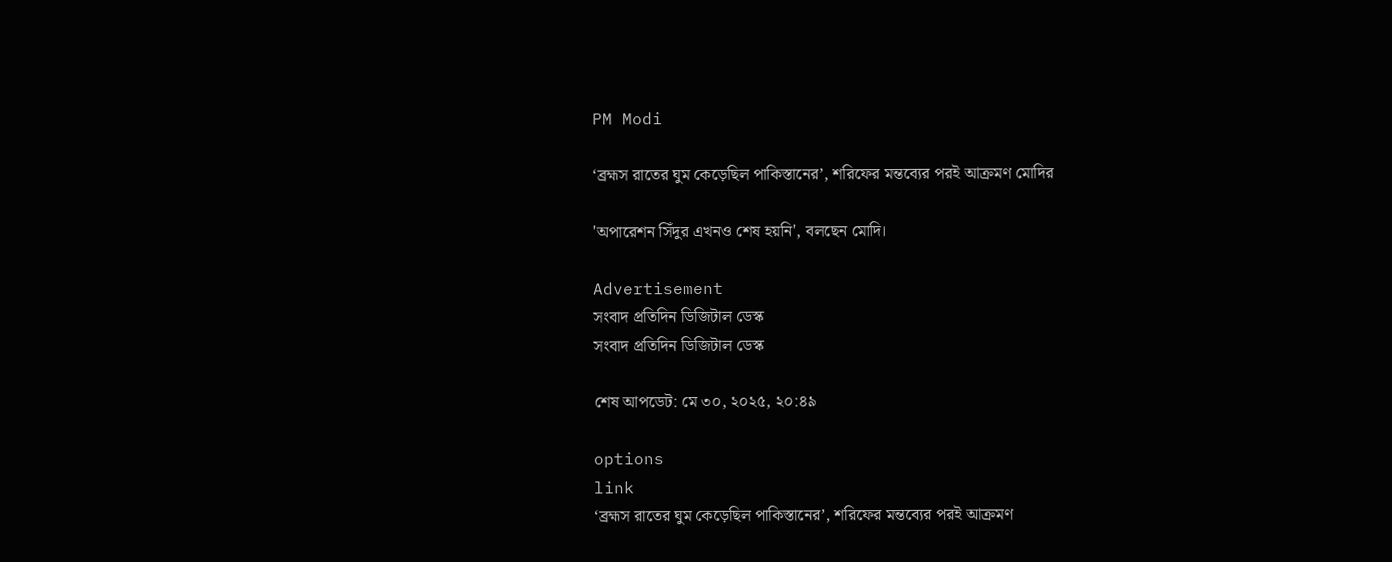PM Modi

‘ব্রহ্মস রাতের ঘুম কেড়েছিল পাকিস্তানের’, শরিফের মন্তব্যের পরই আক্রমণ মোদির

'অপারেশন সিঁদুর এখনও শেষ হয়নি', বলছেন মোদি।

Advertisement
সংবাদ প্রতিদিন ডিজিটাল ডেস্ক
সংবাদ প্রতিদিন ডিজিটাল ডেস্ক

শেষ আপডেট: মে ৩০, ২০২৫, ২০:৪৯

options
link
‘ব্রহ্মস রাতের ঘুম কেড়েছিল পাকিস্তানের’, শরিফের মন্তব্যের পরই আক্রমণ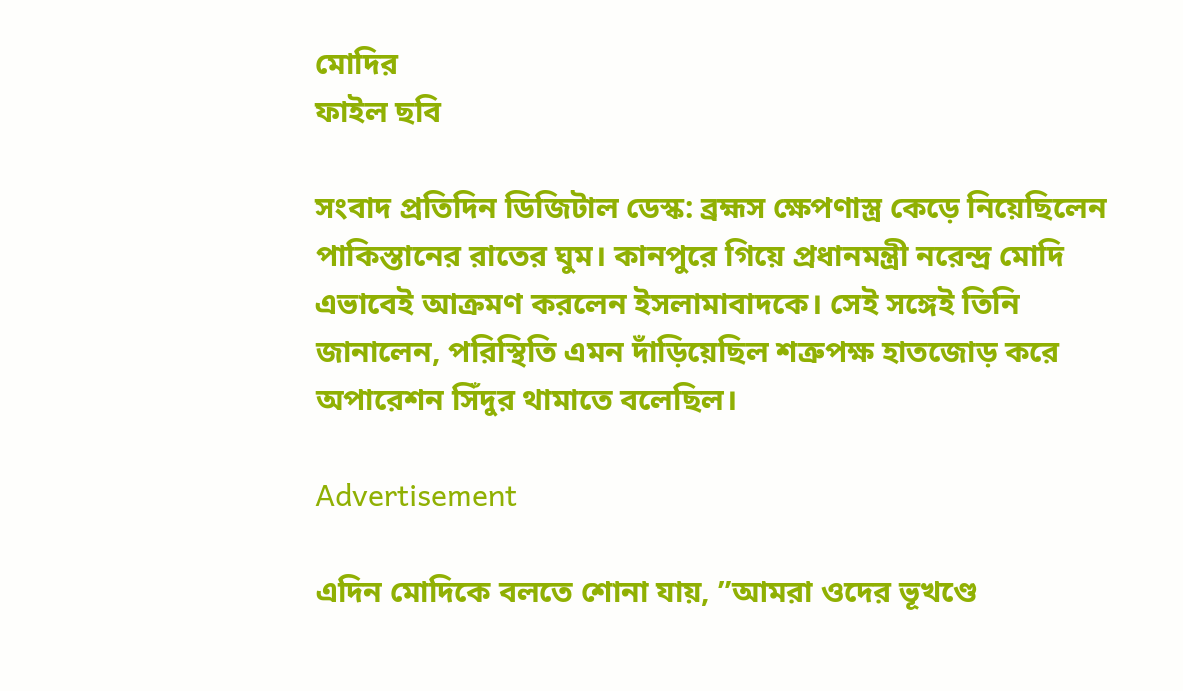মোদির
ফাইল ছবি

সংবাদ প্রতিদিন ডিজিটাল ডেস্ক: ব্রহ্মস ক্ষেপণাস্ত্র কেড়ে নিয়েছিলেন পাকিস্তানের রাতের ঘুম। কানপুরে গিয়ে প্রধানমন্ত্রী নরেন্দ্র মোদি এভাবেই আক্রমণ করলেন ইসলামাবাদকে। সেই সঙ্গেই তিনি জানালেন, পরিস্থিতি এমন দাঁড়িয়েছিল শত্রুপক্ষ হাতজোড় করে অপারেশন সিঁদুর থামাতে বলেছিল।

Advertisement

এদিন মোদিকে বলতে শোনা যায়, ”আমরা ওদের ভূখণ্ডে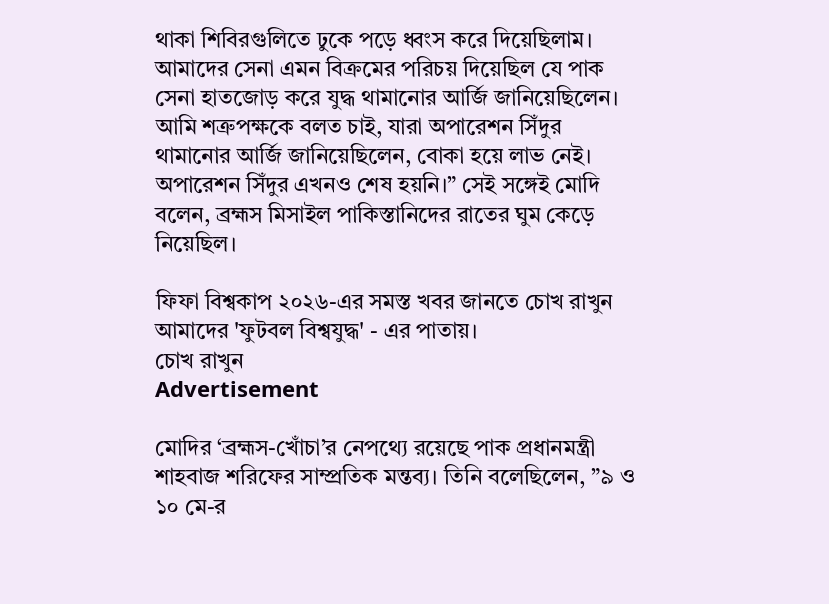থাকা শিবিরগুলিতে ঢুকে পড়ে ধ্বংস করে দিয়েছিলাম। আমাদের সেনা এমন বিক্রমের পরিচয় দিয়েছিল যে পাক সেনা হাতজোড় করে যুদ্ধ থামানোর আর্জি জানিয়েছিলেন। আমি শত্রুপক্ষকে বলত চাই, যারা অপারেশন সিঁদুর থামানোর আর্জি জানিয়েছিলেন, বোকা হয়ে লাভ নেই। অপারেশন সিঁদুর এখনও শেষ হয়নি।” সেই সঙ্গেই মোদি বলেন, ব্রহ্মস মিসাইল পাকিস্তানিদের রাতের ঘুম কেড়ে নিয়েছিল।

ফিফা বিশ্বকাপ ২০২৬-এর সমস্ত খবর জানতে চোখ রাখুন আমাদের 'ফুটবল বিশ্বযুদ্ধ' - এর পাতায়।
চোখ রাখুন
Advertisement

মোদির ‘ব্রহ্মস-খোঁচা’র নেপথ্যে রয়েছে পাক প্রধানমন্ত্রী শাহবাজ শরিফের সাম্প্রতিক মন্তব্য। তিনি বলেছিলেন, ”৯ ও ১০ মে-র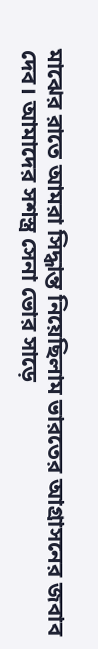মাঝের রাতে আমরা সিদ্ধান্ত নিয়েছিলাম ভারতের আগ্রাসনের জবাব দেব। আমাদের সশস্ত্র সেনা ভোর সাড়ে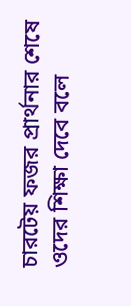চারটেয় ফজর প্রার্থনার শেষে ওদের শিক্ষা দেবে বলে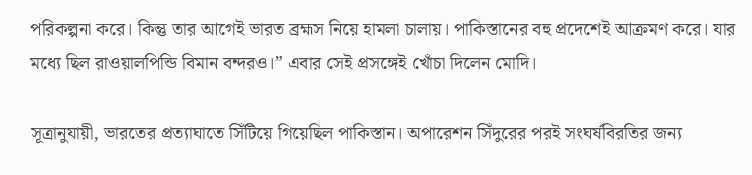পরিকল্পনা করে। কিন্তু তার আগেই ভারত ব্রহ্মস নিয়ে হামলা চালায়। পাকিস্তানের বহু প্রদেশেই আক্রমণ করে। যার মধ্যে ছিল রাওয়ালপিন্ডি বিমান বন্দরও।” এবার সেই প্রসঙ্গেই খোঁচা দিলেন মোদি।

সূত্রানুযায়ী, ভারতের প্রত্যাঘাতে সিঁটিয়ে গিয়েছিল পাকিস্তান। অপারেশন সিঁদুরের পরই সংঘর্ষবিরতির জন্য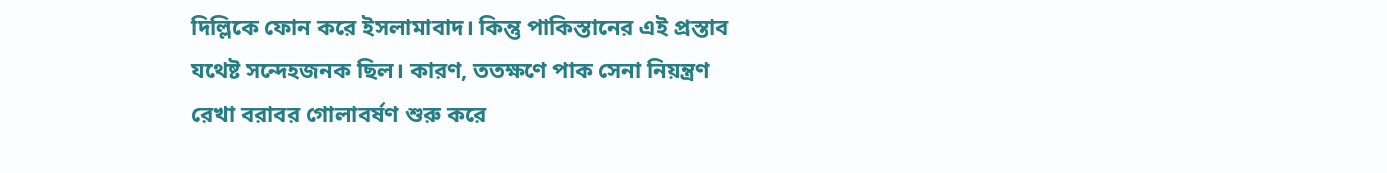দিল্লিকে ফোন করে ইসলামাবাদ। কিন্তু পাকিস্তানের এই প্রস্তাব যথেষ্ট সন্দেহজনক ছিল। কারণ, ততক্ষণে পাক সেনা নিয়ন্ত্রণ রেখা বরাবর গোলাবর্ষণ শুরু করে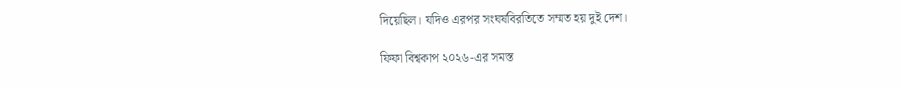দিয়েছিল। যদিও এরপর সংঘর্ষবিরতিতে সম্মত হয় দুই দেশ।

ফিফা বিশ্বকাপ ২০২৬-এর সমস্ত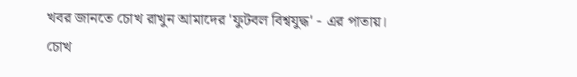খবর জানতে চোখ রাখুন আমাদের 'ফুটবল বিশ্বযুদ্ধ' - এর পাতায়।
চোখ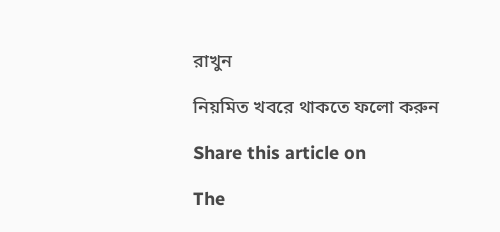রাখুন

নিয়মিত খবরে থাকতে ফলো করুন

Share this article on

The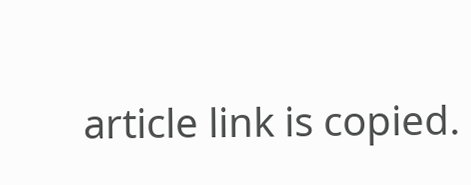article link is copied.